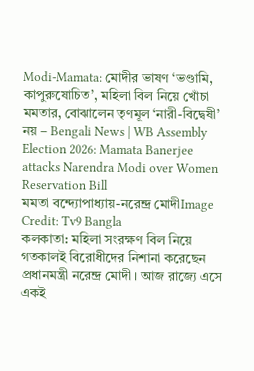Modi-Mamata: মোদীর ভাষণ ‘ভণ্ডামি, কাপুরুষোচিত’, মহিলা বিল নিয়ে খোঁচা মমতার, বোঝালেন তৃণমূল ‘নারী-বিদ্বেষী’ নয় – Bengali News | WB Assembly Election 2026: Mamata Banerjee attacks Narendra Modi over Women Reservation Bill
মমতা বন্দ্যোপাধ্যায়-নরেন্দ্র মোদীImage Credit: Tv9 Bangla
কলকাতা: মহিলা সংরক্ষণ বিল নিয়ে গতকালই বিরোধীদের নিশানা করেছেন প্রধানমন্ত্রী নরেন্দ্র মোদী। আজ রাজ্যে এসে একই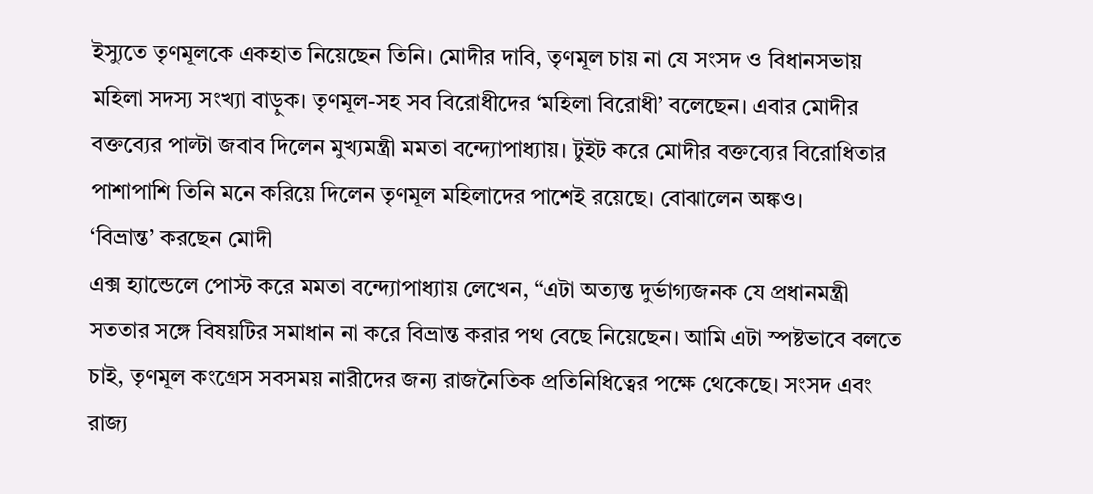ইস্যুতে তৃণমূলকে একহাত নিয়েছেন তিনি। মোদীর দাবি, তৃণমূল চায় না যে সংসদ ও বিধানসভায় মহিলা সদস্য সংখ্যা বাড়ুক। তৃণমূল-সহ সব বিরোধীদের ‘মহিলা বিরোধী’ বলেছেন। এবার মোদীর বক্তব্যের পাল্টা জবাব দিলেন মুখ্যমন্ত্রী মমতা বন্দ্যোপাধ্যায়। টুইট করে মোদীর বক্তব্যের বিরোধিতার পাশাপাশি তিনি মনে করিয়ে দিলেন তৃণমূল মহিলাদের পাশেই রয়েছে। বোঝালেন অঙ্কও।
‘বিভ্রান্ত’ করছেন মোদী
এক্স হ্যান্ডেলে পোস্ট করে মমতা বন্দ্যোপাধ্যায় লেখেন, “এটা অত্যন্ত দুর্ভাগ্যজনক যে প্রধানমন্ত্রী সততার সঙ্গে বিষয়টির সমাধান না করে বিভ্রান্ত করার পথ বেছে নিয়েছেন। আমি এটা স্পষ্টভাবে বলতে চাই, তৃণমূল কংগ্রেস সবসময় নারীদের জন্য রাজনৈতিক প্রতিনিধিত্বের পক্ষে থেকেছে। সংসদ এবং রাজ্য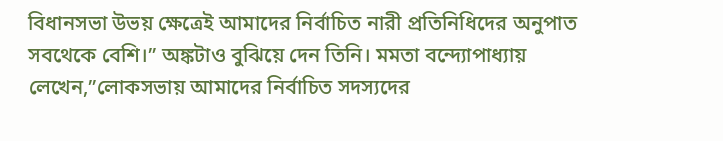বিধানসভা উভয় ক্ষেত্রেই আমাদের নির্বাচিত নারী প্রতিনিধিদের অনুপাত সবথেকে বেশি।” অঙ্কটাও বুঝিয়ে দেন তিনি। মমতা বন্দ্যোপাধ্যায় লেখেন,”লোকসভায় আমাদের নির্বাচিত সদস্যদের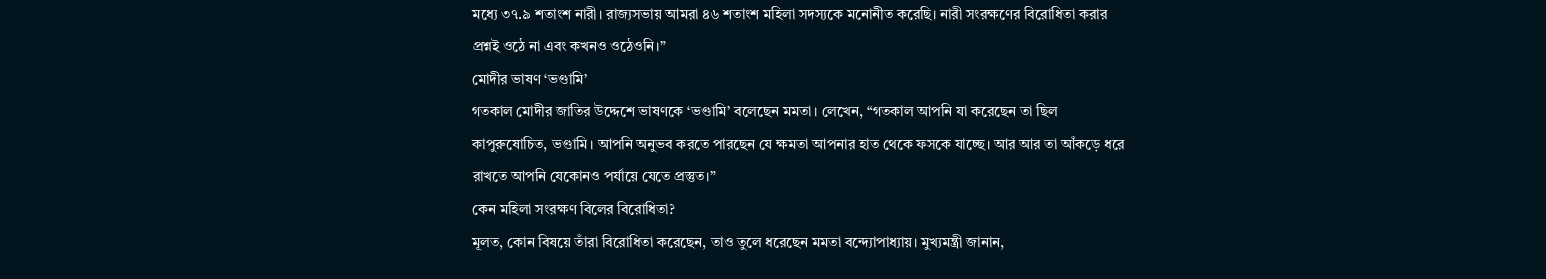মধ্যে ৩৭.৯ শতাংশ নারী। রাজ্যসভায় আমরা ৪৬ শতাংশ মহিলা সদস্যকে মনোনীত করেছি। নারী সংরক্ষণের বিরোধিতা করার প্রশ্নই ওঠে না এবং কখনও ওঠেওনি।”
মোদীর ভাষণ ‘ভণ্ডামি’
গতকাল মোদীর জাতির উদ্দেশে ভাষণকে ‘ভণ্ডামি’ বলেছেন মমতা। লেখেন, “গতকাল আপনি যা করেছেন তা ছিল কাপুরুষোচিত, ভণ্ডামি। আপনি অনুভব করতে পারছেন যে ক্ষমতা আপনার হাত থেকে ফসকে যাচ্ছে। আর আর তা আঁকড়ে ধরে রাখতে আপনি যেকোনও পর্যায়ে যেতে প্রস্তুত।”
কেন মহিলা সংরক্ষণ বিলের বিরোধিতা?
মূলত, কোন বিষয়ে তাঁরা বিরোধিতা করেছেন, তাও তুলে ধরেছেন মমতা বন্দ্যোপাধ্যায়। মুখ্যমন্ত্রী জানান,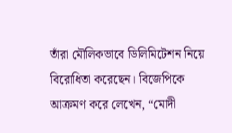তাঁরা মৌলিকভাবে ডিলিমিটেশন নিয়ে বিরোধিতা করেছেন। বিজেপিকে আক্রমণ করে লেখেন, “মোদী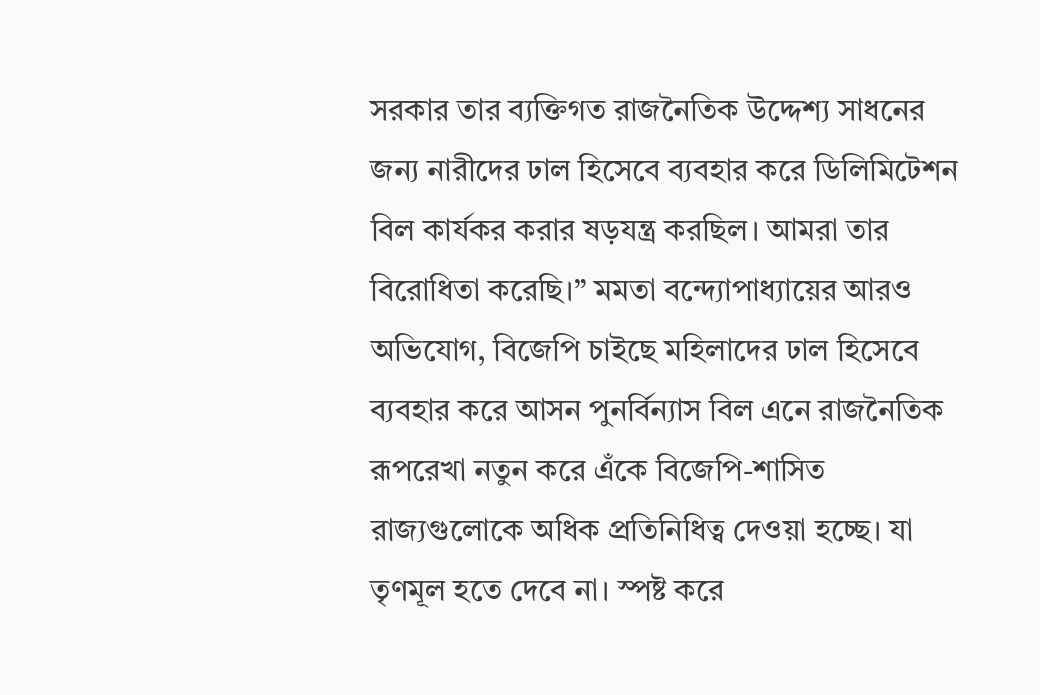সরকার তার ব্যক্তিগত রাজনৈতিক উদ্দেশ্য সাধনের জন্য নারীদের ঢাল হিসেবে ব্যবহার করে ডিলিমিটেশন বিল কার্যকর করার ষড়যন্ত্র করছিল। আমরা তার বিরোধিতা করেছি।” মমতা বন্দ্যোপাধ্যায়ের আরও অভিযোগ, বিজেপি চাইছে মহিলাদের ঢাল হিসেবে ব্যবহার করে আসন পুনর্বিন্যাস বিল এনে রাজনৈতিক রূপরেখা নতুন করে এঁকে বিজেপি-শাসিত রাজ্যগুলোকে অধিক প্রতিনিধিত্ব দেওয়া হচ্ছে। যা তৃণমূল হতে দেবে না। স্পষ্ট করে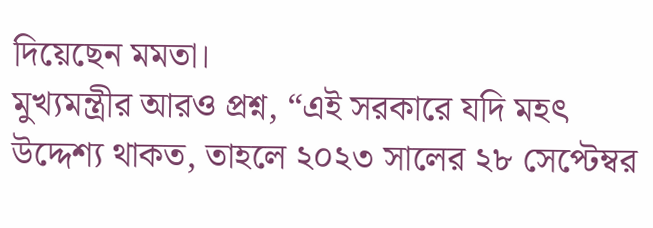দিয়েছেন মমতা।
মুখ্যমন্ত্রীর আরও প্রশ্ন, “এই সরকারে যদি মহৎ উদ্দেশ্য থাকত, তাহলে ২০২৩ সালের ২৮ সেপ্টেম্বর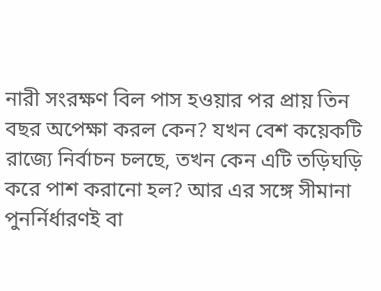নারী সংরক্ষণ বিল পাস হওয়ার পর প্রায় তিন বছর অপেক্ষা করল কেন? যখন বেশ কয়েকটি রাজ্যে নির্বাচন চলছে, তখন কেন এটি তড়িঘড়ি করে পাশ করানো হল? আর এর সঙ্গে সীমানা পুনর্নির্ধারণই বা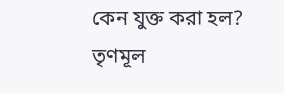কেন যুক্ত করা হল? তৃণমূল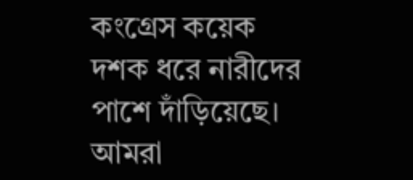কংগ্রেস কয়েক দশক ধরে নারীদের পাশে দাঁড়িয়েছে। আমরা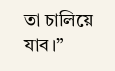তা চালিয়ে যাব।”